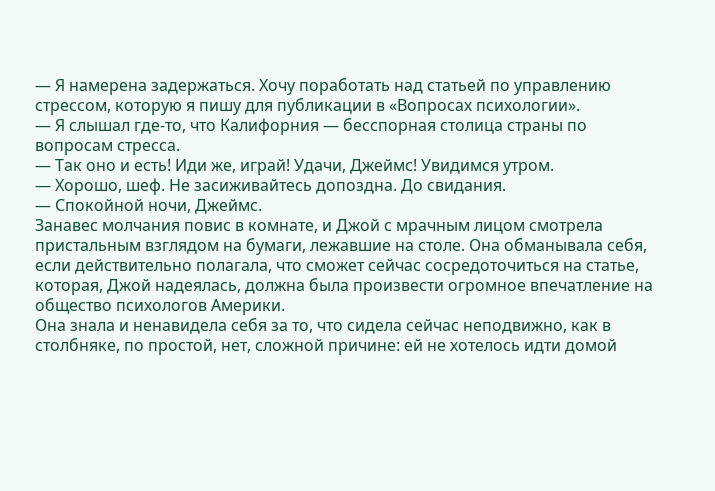— Я намерена задержаться. Хочу поработать над статьей по управлению стрессом, которую я пишу для публикации в «Вопросах психологии».
— Я слышал где-то, что Калифорния — бесспорная столица страны по вопросам стресса.
— Так оно и есть! Иди же, играй! Удачи, Джеймс! Увидимся утром.
— Хорошо, шеф. Не засиживайтесь допоздна. До свидания.
— Спокойной ночи, Джеймс.
Занавес молчания повис в комнате, и Джой с мрачным лицом смотрела пристальным взглядом на бумаги, лежавшие на столе. Она обманывала себя, если действительно полагала, что сможет сейчас сосредоточиться на статье, которая, Джой надеялась, должна была произвести огромное впечатление на общество психологов Америки.
Она знала и ненавидела себя за то, что сидела сейчас неподвижно, как в столбняке, по простой, нет, сложной причине: ей не хотелось идти домой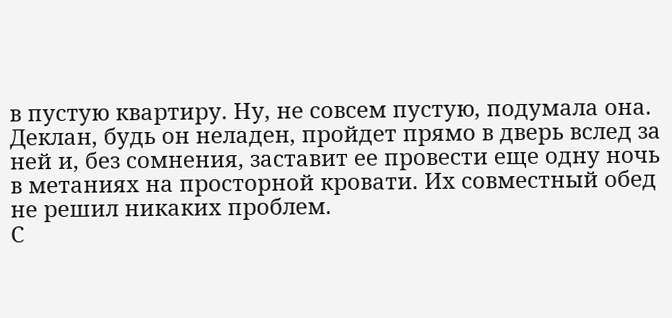в пустую квартиру. Ну, не совсем пустую, подумала она. Деклан, будь он неладен, пройдет прямо в дверь вслед за ней и, без сомнения, заставит ее провести еще одну ночь в метаниях на просторной кровати. Их совместный обед не решил никаких проблем.
С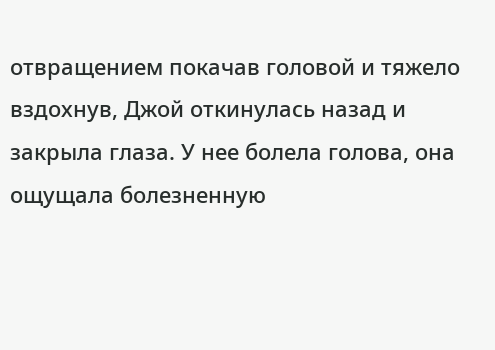отвращением покачав головой и тяжело вздохнув, Джой откинулась назад и закрыла глаза. У нее болела голова, она ощущала болезненную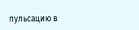пульсацию в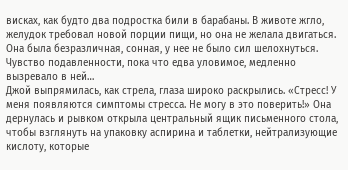висках, как будто два подростка били в барабаны. В животе жгло, желудок требовал новой порции пищи, но она не желала двигаться. Она была безразличная, сонная, у нее не было сил шелохнуться. Чувство подавленности, пока что едва уловимое, медленно вызревало в ней…
Джой выпрямилась, как стрела, глаза широко раскрылись. «Стресс! У меня появляются симптомы стресса. Не могу в это поверить!» Она дернулась и рывком открыла центральный ящик письменного стола, чтобы взглянуть на упаковку аспирина и таблетки, нейтрализующие кислоту, которые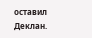оставил Деклан.